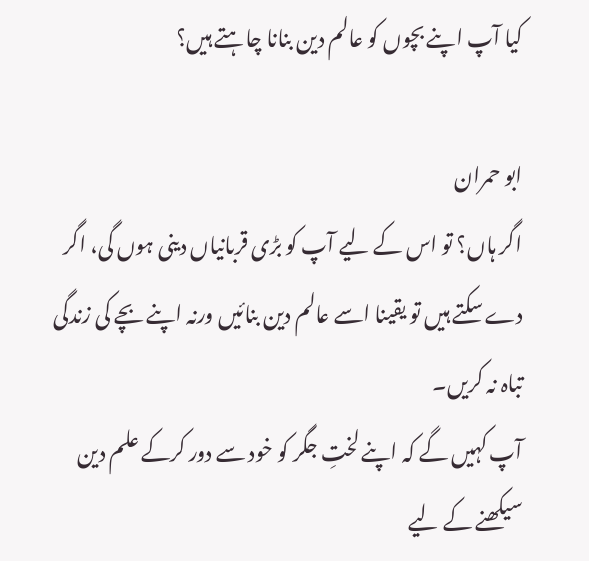کیا آپ اپنے بچوں کو عالم دین بنانا چاہتے ہیں؟

ابو حمران
اگر ہاں؟ تو اس کے لیے آپ کو بڑی قربانیاں دینی ہوں گی، اگر دے سکتے ہیں تو یقینا اسے عالم دین بنائیں ورنہ اپنے بچے کی زندگی تباہ نہ کریں۔
آپ کہیں گے کہ اپنے لختِ جگر کو خود سے دور کرکے علم دین سیکھنے کے لیے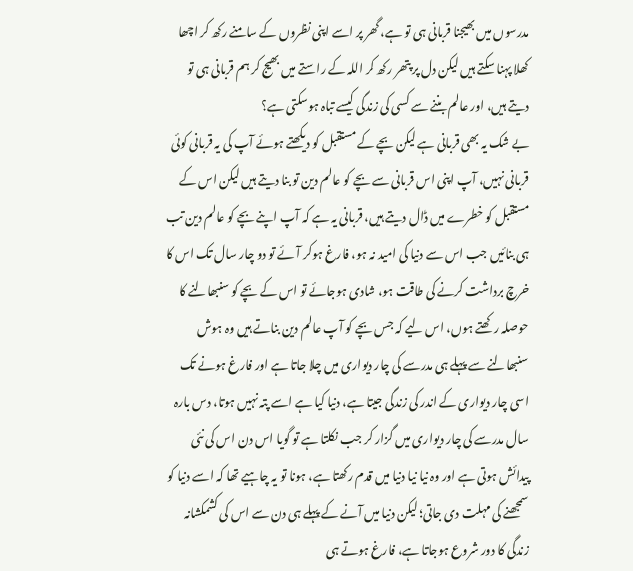مدرسوں میں بھیجنا قربانی ہی تو ہے، گھر پر اسے اپنی نظروں کے سامنے رکھ کر اچھا کھلا پہنا سکتے ہیں لیکن دل پر پتھر رکھ کر اللہ کے راستے میں بھیج کر ہم قربانی ہی تو دیتے ہیں، اور عالم بننے سے کسی کی زندگی کیسے تباہ ہوسکتی ہے؟
بے شک یہ بھی قربانی ہے لیکن بچے کے مستقبل کو دیکھتے ہوئے آپ کی یہ قربانی کوئی قربانی نہیں، آپ اپنی اس قربانی سے بچے کو عالم دین تو بنا دیتے ہیں لیکن اس کے مستقبل کو خطرے میں ڈال دیتے ہیں، قربانی یہ ہے کہ آپ اپنے بچے کو عالم دین تب ہی بنائیں جب اس سے دنیا کی امید نہ ہو، فارغ ہوکر آئے تو دو چار سال تک اس کا خرچ برداشت کرنے کی طاقت ہو، شادی ہوجائے تو اس کے بچے کو سنبھالنے کا حوصلہ رکھتے ہوں، اس لیے کہ جس بچے کو آپ عالم دین بناتے ہیں وہ ہوش سنبھالنے سے پہلے ہی مدرسے کی چار دیواری میں چلا جاتا ہے اور فارغ ہونے تک اسی چار دیواری کے اندر کی زندگی جیتا ہے، دنیا کیا ہے اسے پتہ نہیں ہوتا، دس بارہ سال مدرسے کی چار دیواری میں گزار کر جب نکلتا ہے تو گویا اس دن اس کی نئی پیدائش ہوتی ہے اور وہ نیا نیا دنیا میں قدم رکھتا ہے، ہونا تو یہ چاہیے تھا کہ اسے دنیا کو سمجھنے کی مہلت دی جاتی؛ لیکن دنیا میں آنے کے پہلے ہی دن سے اس کی کشمکشانہ زندگی کا دور شروع ہوجاتا ہے، فارغ ہوتے ہی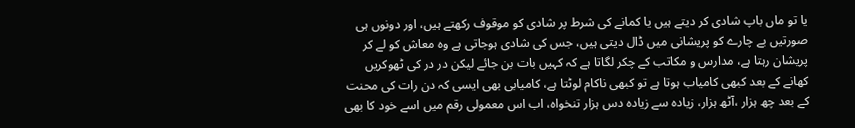یا تو ماں باپ شادی کر دیتے ہیں یا کمانے کی شرط پر شادی کو موقوف رکھتے ہیں، اور دونوں ہی صورتیں بے چارے کو پریشانی میں ڈال دیتی ہیں، جس کی شادی ہوجاتی ہے وہ معاش کو لے کر پریشان رہتا ہے، مدارس و مکاتب کے چکر لگاتا ہے کہ کہیں بات بن جائے لیکن در در کی ٹھوکریں کھانے کے بعد کبھی کامیاب ہوتا ہے تو کبھی ناکام لوٹتا ہے، کامیابی بھی ایسی کہ دن رات کی محنت کے بعد چھ ہزار ،آٹھ ہزار، زیادہ سے زیادہ دس ہزار تنخواہ، اب اس معمولی رقم میں اسے خود کا بھی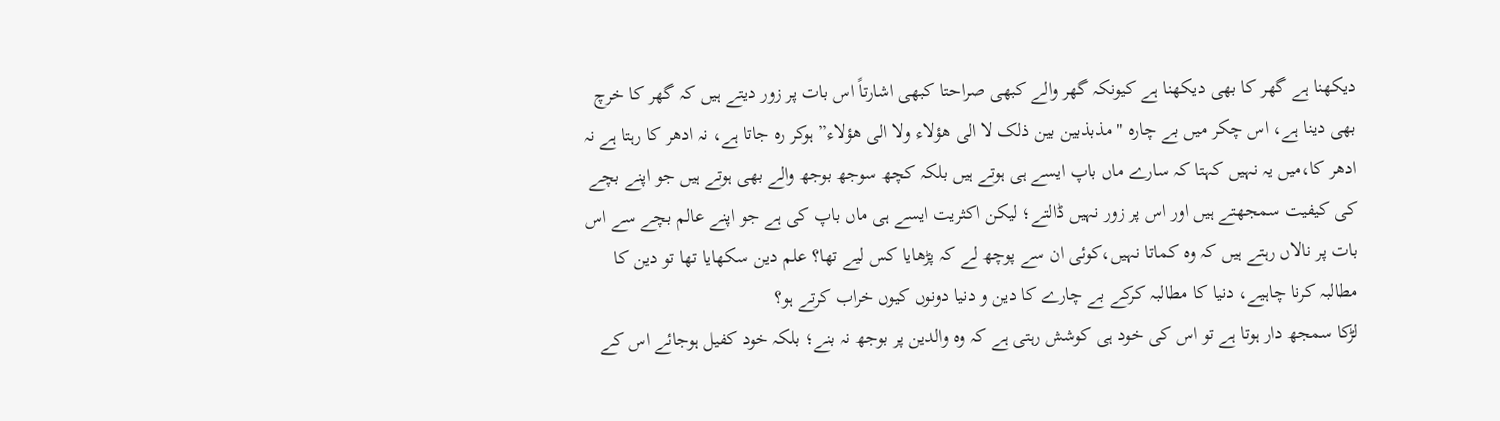دیکھنا ہے گھر کا بھی دیکھنا ہے کیونکہ گھر والے کبھی صراحتا کبھی اشارتاً اس بات پر زور دیتے ہیں کہ گھر کا خرچ بھی دینا ہے، اس چکر میں بے چارہ "مذبذبین بین ذلک لا الی ھؤلاء ولا الی ھؤلاء” ہوکر رہ جاتا ہے، نہ ادھر کا رہتا ہے نہ ادھر کا،میں یہ نہیں کہتا کہ سارے ماں باپ ایسے ہی ہوتے ہیں بلکہ کچھ سوجھ بوجھ والے بھی ہوتے ہیں جو اپنے بچے کی کیفیت سمجھتے ہیں اور اس پر زور نہیں ڈالتے؛ لیکن اکثریت ایسے ہی ماں باپ کی ہے جو اپنے عالم بچے سے اس بات پر نالاں رہتے ہیں کہ وہ کماتا نہیں،کوئی ان سے پوچھ لے کہ پڑھایا کس لیے تھا؟ علم دین سکھایا تھا تو دین کا مطالبہ کرنا چاہیے، دنیا کا مطالبہ کرکے بے چارے کا دین و دنیا دونوں کیوں خراب کرتے ہو؟
لڑکا سمجھ دار ہوتا ہے تو اس کی خود ہی کوشش رہتی ہے کہ وہ والدین پر بوجھ نہ بنے؛ بلکہ خود کفیل ہوجائے اس کے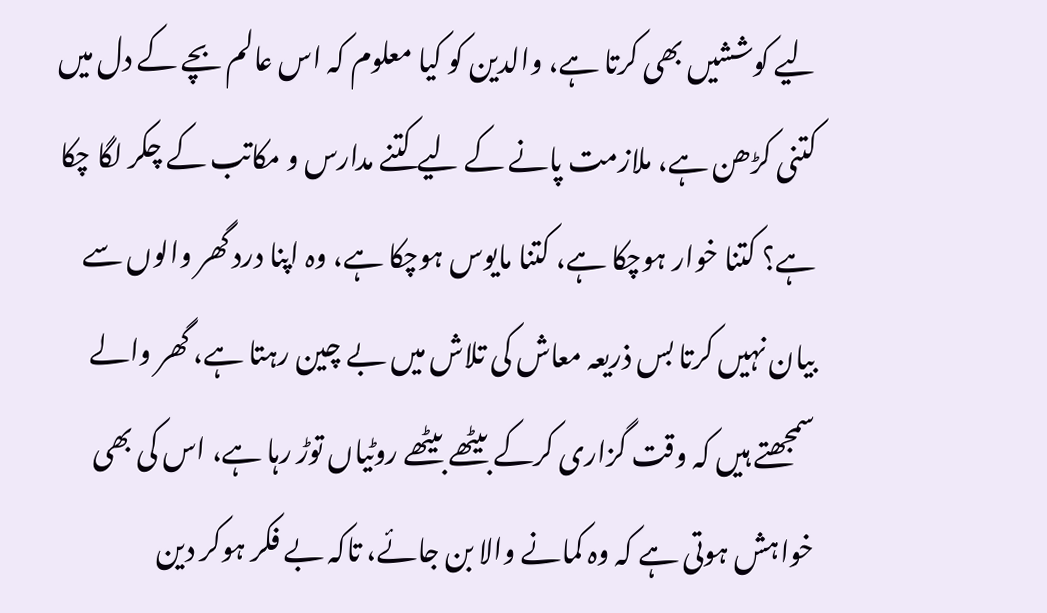لیے کوششیں بھی کرتا ہے، والدین کو کیا معلوم کہ اس عالم بچے کے دل میں کتنی کڑھن ہے، ملازمت پانے کے لیے کتنے مدارس و مکاتب کے چکر لگا چکا ہے؟ کتنا خوار ہوچکا ہے، کتنا مایوس ہوچکا ہے، وہ اپنا درد گھر والوں سے بیان نہیں کرتا بس ذریعہ معاش کی تلاش میں بے چین رہتا ہے، گھر والے سمجھتے ہیں کہ وقت گزاری کرکے بیٹھے بیٹھے روٹیاں توڑ رہا ہے، اس کی بھی خواہش ہوتی ہے کہ وہ کمانے والا بن جائے، تاکہ بے فکر ہوکر دین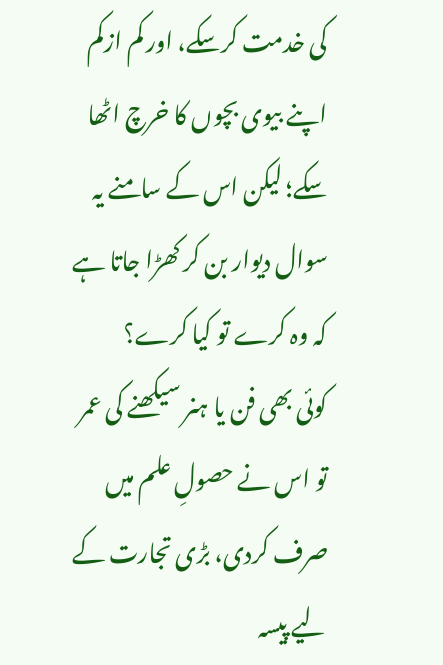کی خدمت کرسکے، اور کم ازکم اپنے بیوی بچوں کا خرچ اٹھا سکے؛ لیکن اس کے سامنے یہ سوال دیوار بن کر کھڑا جاتا ہے کہ وہ کرے تو کیا کرے؟
کوئی بھی فن یا ہنر سیکھنے کی عمر تو اس نے حصولِ علم میں صرف کردی، بڑی تجارت کے لیے پیسہ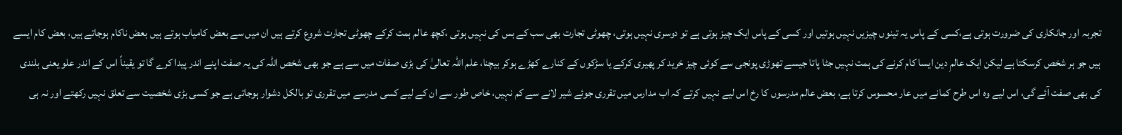تجربہ اور جانکاری کی ضرورت ہوتی ہے،کسی کے پاس یہ تینوں چیزیں نہیں ہوتیں اور کسی کے پاس ایک چیز ہوتی ہے تو دوسری نہیں ہوتی، چھوٹی تجارت بھی سب کے بس کی نہیں ہوتی ،کچھ عالم ہمت کرکے چھوٹی تجارت شروع کرتے ہیں ان میں سے بعض کامیاب ہوتے ہیں بعض ناکام ہوجاتے ہیں، بعض کام ایسے ہیں جو ہر شخص کرسکتا ہے لیکن ایک عالمِ دین ایسا کام کرنے کی ہمت نہیں جٹا پاتا جیسے تھوڑی پونجی سے کوئی چیز خرید کر پھیری کرکے یا سڑکوں کے کنارے کھڑے ہوکر بیچنا، علم اللہ تعالیٰ کی بڑی صفات میں سے ہے جو بھی شخص اللہ کی یہ صفت اپنے اندر پیدا کرے گا تو یقیناً اس کے اندر علو یعنی بلندی کی بھی صفت آئے گی، اس لیے وہ اس طرح کمانے میں عار محسوس کرتا ہے، بعض عالم مدرسوں کا رخ اس لیے نہیں کرتے کہ اب مدارس میں تقرری جوئے شیر لانے سے کم نہیں، خاص طور سے ان کے لیے کسی مدرسے میں تقرری تو بالکل دشوار ہوجاتی ہے جو کسی بڑی شخصیت سے تعلق نہیں رکھتے اور نہ ہی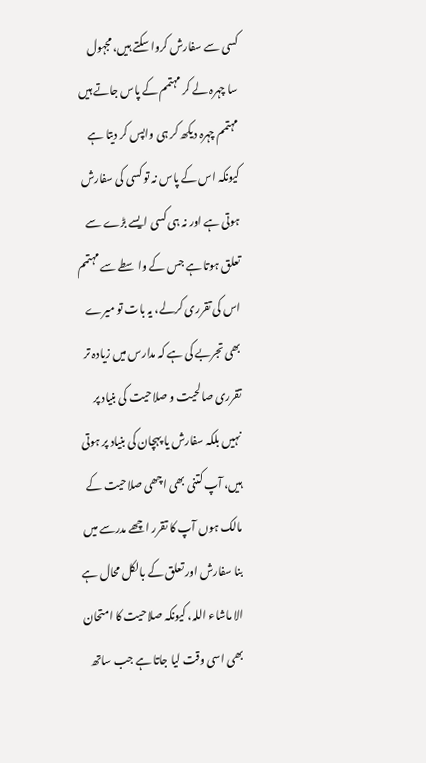کسی سے سفارش کروا سکتے ہیں، مجہول سا چہرہ لے کر مہتمم کے پاس جاتے ہیں مہتمم چہرہ دیکھ کر ہی واپس کر دیتا ہے کیونکہ اس کے پاس نہ تو کسی کی سفارش ہوتی ہے اور نہ ہی کسی ایسے بڑے سے تعلق ہوتا ہے جس کے واسطے سے مہتمم اس کی تقرری کرلے، یہ بات تو میرے بھی تجربے کی ہے کہ مدارس میں زیادہ تر تقرری صالحیت و صلاحیت کی بنیاد پر نہیں بلکہ سفارش یا پہچان کی بنیاد پر ہوتی ہیں، آپ کتنی بھی اچھی صلاحیت کے مالک ہوں آپ کا تقرر اچھے مدرسے میں بنا سفارش اور تعلق کے بالکل محال ہے الا ماشاء اللہ، کیونکہ صلاحیت کا امتحان بھی اسی وقت لیا جاتا ہے جب ساتھ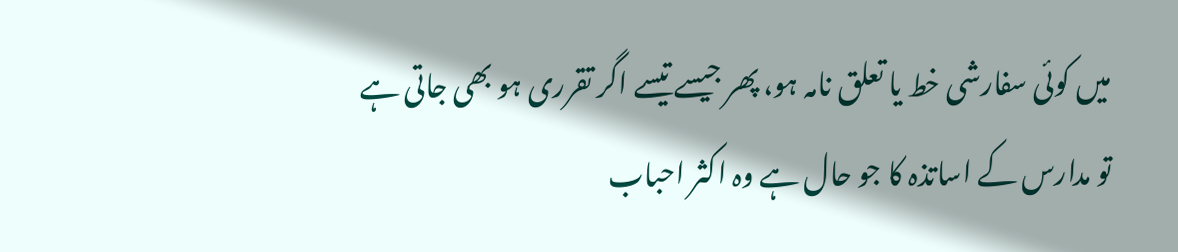میں کوئی سفارشی خط یا تعلق نامہ ہو، پھر جیسے تیسے اگر تقرری ہو بھی جاتی ہے تو مدارس کے اساتذہ کا جو حال ہے وہ اکثر احباب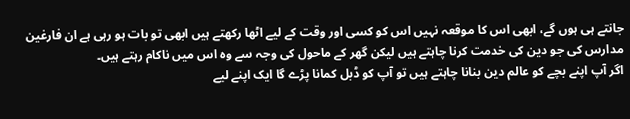جانتے ہی ہوں گے، ابھی اس کا موقعہ نہیں اس کو کسی اور وقت کے لیے اٹھا رکھتے ہیں ابھی تو بات ہو رہی ہے ان فارغین مدارس کی جو دین کی خدمت کرنا چاہتے ہیں لیکن گھر کے ماحول کی وجہ سے وہ اس میں ناکام رہتے ہیں۔
اگر آپ اپنے بچے کو عالم دین بنانا چاہتے ہیں تو آپ کو ڈبل کمانا پڑے گا ایک اپنے لیے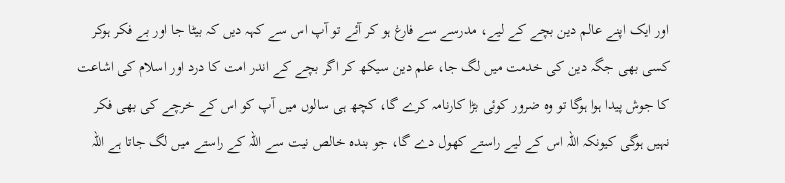اور ایک اپنے عالم دین بچے کے لیے، مدرسے سے فارغ ہو کر آئے تو آپ اس سے کہہ دیں کہ بیٹا جا اور بے فکر ہوکر کسی بھی جگہ دین کی خدمت میں لگ جا، علم دین سیکھ کر اگر بچے کے اندر امت کا درد اور اسلام کی اشاعت کا جوش پیدا ہوا ہوگا تو وہ ضرور کوئی بڑا کارنامہ کرے گا، کچھ ہی سالوں میں آپ کو اس کے خرچے کی بھی فکر نہیں ہوگی کیونکہ اللہ اس کے لیے راستے کھول دے گا، جو بندہ خالص نیت سے اللہ کے راستے میں لگ جاتا ہے اللہ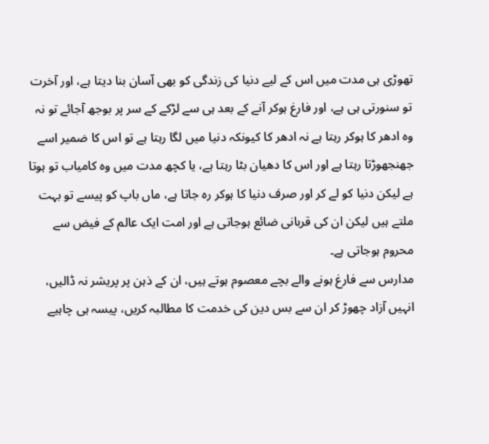تھوڑی ہی مدت میں اس کے لیے دنیا کی زندگی کو بھی آسان بنا دیتا ہے، اور آخرت تو سنورتی ہی ہے، اور فارغ ہوکر آنے کے بعد ہی سے لڑکے کے سر پر بوجھ آجائے تو نہ وہ ادھر کا ہوکر رہتا ہے نہ ادھر کا کیونکہ دنیا میں لگا رہتا ہے تو اس کا ضمیر اسے جھنجھوڑتا رہتا ہے اور اس کا دھیان بٹا رہتا ہے، یا کچھ مدت میں وہ کامیاب تو ہوتا ہے لیکن دنیا کو لے کر اور صرف دنیا کا ہوکر رہ جاتا ہے، ماں باپ کو پیسے تو بہت ملتے ہیں لیکن ان کی قربانی ضائع ہوجاتی ہے اور امت ایک عالم کے فیض سے محروم ہوجاتی ہے۔
مدارس سے فارغ ہونے والے بچے معصوم ہوتے ہیں، ان کے ذہن پر پریشر نہ ڈالیں، انہیں آزاد چھوڑ کر ان سے بس دین کی خدمت کا مطالبہ کریں، پیسہ ہی چاہیے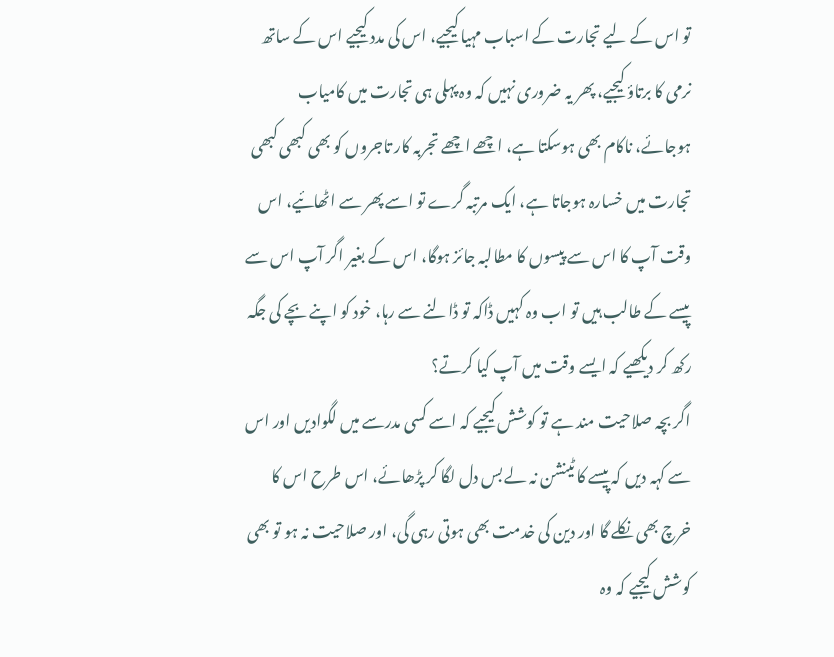تو اس کے لیے تجارت کے اسباب مہیا کیجیے، اس کی مدد کیجیے اس کے ساتھ نرمی کا برتاؤ کیجیے، پھر یہ ضروری نہیں کہ وہ پہلی ہی تجارت میں کامیاب ہوجائے، ناکام بھی ہوسکتا ہے، اچھے اچھے تجربہ کار تاجروں کو بھی کبھی کبھی تجارت میں خسارہ ہوجاتا ہے، ایک مرتبہ گرے تو اسے پھر سے اٹھائیے، اس وقت آپ کا اس سے پیسوں کا مطالبہ جائز ہوگا، اس کے بغیر اگر آپ اس سے پیسے کے طالب ہیں تو اب وہ کہیں ڈاکہ تو ڈالنے سے رہا، خود کو اپنے بچے کی جگہ رکھ کر دیکھیے کہ ایسے وقت میں آپ کیا کرتے؟
اگر بچہ صلاحیت مند ہے تو کوشش کیجیے کہ اسے کسی مدرسے میں لگوادیں اور اس سے کہہ دیں کہ پیسے کا ٹینشن نہ لے بس دل لگا کر پڑھائے، اس طرح اس کا خرچ بھی نکلے گا اور دین کی خدمت بھی ہوتی رہی گی، اور صلاحیت نہ ہو تو بھی کوشش کیجیے کہ وہ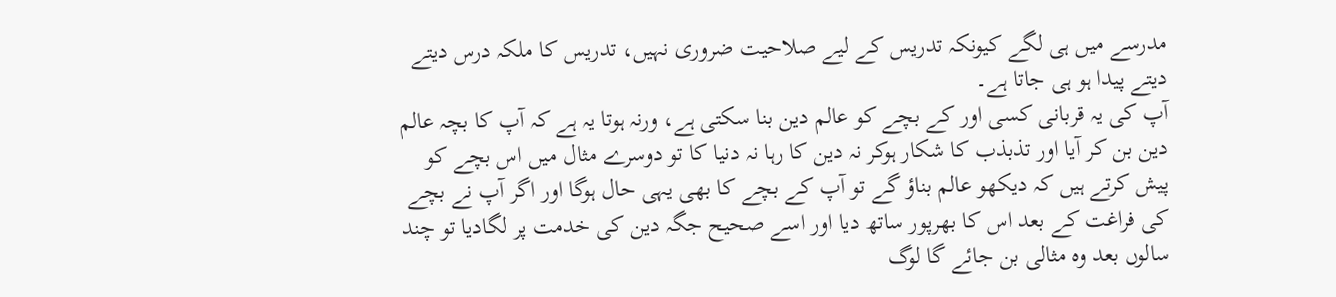مدرسے میں ہی لگے کیونکہ تدریس کے لیے صلاحیت ضروری نہیں، تدریس کا ملکہ درس دیتے دیتے پیدا ہو ہی جاتا ہے۔
آپ کی یہ قربانی کسی اور کے بچے کو عالم دین بنا سکتی ہے، ورنہ ہوتا یہ ہے کہ آپ کا بچہ عالم دین بن کر آیا اور تذبذب کا شکار ہوکر نہ دین کا رہا نہ دنیا کا تو دوسرے مثال میں اس بچے کو پیش کرتے ہیں کہ دیکھو عالم بناؤ گے تو آپ کے بچے کا بھی یہی حال ہوگا اور اگر آپ نے بچے کی فراغت کے بعد اس کا بھرپور ساتھ دیا اور اسے صحیح جگہ دین کی خدمت پر لگادیا تو چند سالوں بعد وہ مثالی بن جائے گا لوگ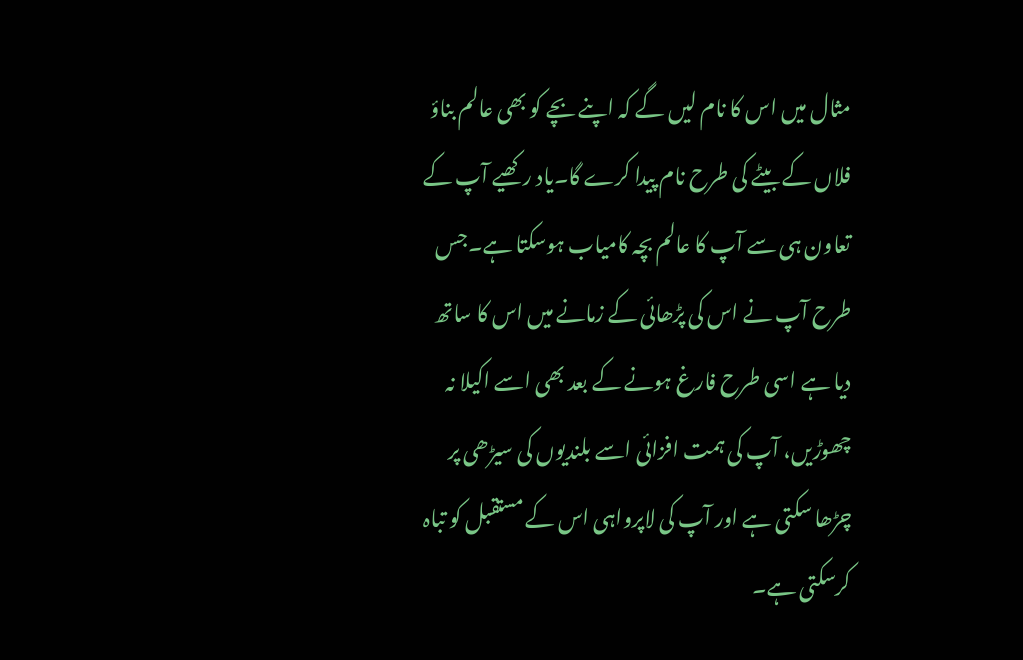مثال میں اس کا نام لیں گے کہ اپنے بچے کو بھی عالم بناؤ فلاں کے بیٹے کی طرح نام پیدا کرے گا۔یاد رکھیے آپ کے تعاون ہی سے آپ کا عالم بچہ کامیاب ہوسکتا ہے۔جس طرح آپ نے اس کی پڑھائی کے زمانے میں اس کا ساتھ دیا ہے اسی طرح فارغ ہونے کے بعد بھی اسے اکیلا نہ چھوڑیں، آپ کی ہمت افزائی اسے بلندیوں کی سیڑھی پر چڑھا سکتی ہے اور آپ کی لاپرواہی اس کے مستقبل کو تباہ کرسکتی ہے۔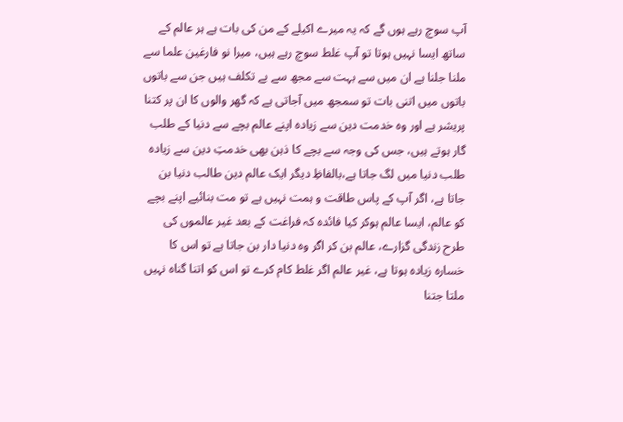آپ سوچ رہے ہوں گے کہ یہ میرے اکیلے کے من کی بات ہے ہر عالم کے ساتھ ایسا نہیں ہوتا تو آپ غلط سوچ رہے ہیں، میرا نو فارغین علما سے ملنا جلنا ہے ان میں سے بہت سے مجھ سے بے تکلف ہیں جن سے باتوں باتوں میں اتنی بات تو سمجھ میں آجاتی ہے کہ گھر والوں کا ان پر کتنا پریشر ہے اور وہ خدمت دین سے زیادہ اپنے عالم بچے سے دنیا کے طلب گار ہوتے ہیں، جس کی وجہ سے بچے کا ذہن بھی خدمتِ دین سے زیادہ طلب دنیا میں لگ جاتا ہے،بالفاظِ دیگر ایک عالم دین طالب دنیا بن جاتا ہے، اگر آپ کے پاس طاقت و ہمت نہیں ہے تو مت بنائیے اپنے بچے کو عالم، ایسا عالم ہوکر کیا فائدہ کہ فراغت کے بعد غیر عالموں کی طرح زندگی گزارے، عالم بن کر اگر وہ دنیا دار بن جاتا ہے تو اس کا خسارہ زیادہ ہوتا ہے، غیر عالم اگر غلط کام کرے تو اس کو اتنا گناہ نہیں ملتا جتنا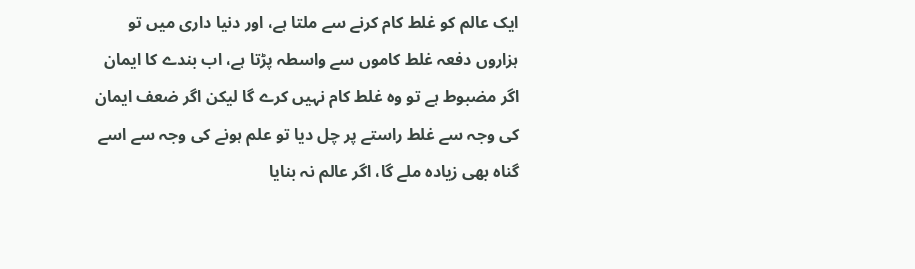ایک عالم کو غلط کام کرنے سے ملتا ہے، اور دنیا داری میں تو ہزاروں دفعہ غلط کاموں سے واسطہ پڑتا ہے، اب بندے کا ایمان اگر مضبوط ہے تو وہ غلط کام نہیں کرے گا لیکن اگر ضعف ایمان کی وجہ سے غلط راستے پر چل دیا تو علم ہونے کی وجہ سے اسے گناہ بھی زیادہ ملے گا، اگر عالم نہ بنایا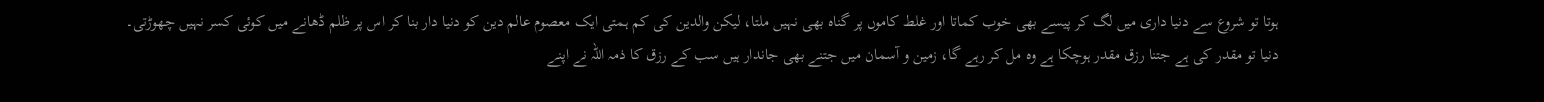ہوتا تو شروع سے دنیا داری میں لگ کر پیسے بھی خوب کماتا اور غلط کاموں پر گناہ بھی نہیں ملتا، لیکن والدین کی کم ہمتی ایک معصوم عالم دین کو دنیا دار بنا کر اس پر ظلم ڈھانے میں کوئی کسر نہیں چھوڑتی۔
دنیا تو مقدر کی ہے جتنا رزق مقدر ہوچکا ہے وہ مل کر رہے گا، زمین و آسمان میں جتنے بھی جاندار ہیں سب کے رزق کا ذمہ اللہ نے اپنے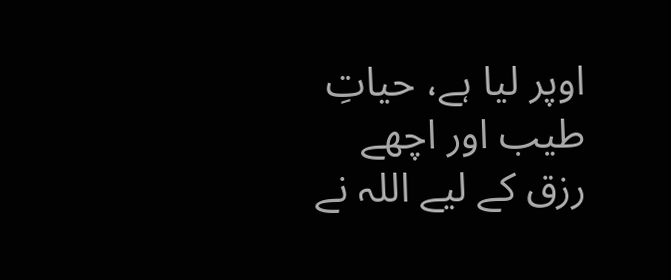اوپر لیا ہے، حیاتِ طیب اور اچھے رزق کے لیے اللہ نے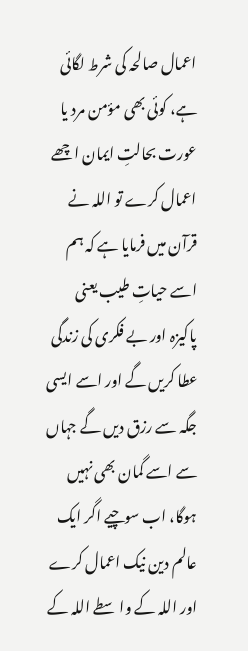اعمال صالحہ کی شرط لگائی ہے، کوئی بھی مؤمن مرد یا عورت بحالتِ ایمان اچھے اعمال کرے تو اللہ نے قرآن میں فرمایا ہے کہ ہم اسے حیاتِ طیب یعنی پاکیزہ اور بے فکری کی زندگی عطا کریں گے اور اسے ایسی جگہ سے رزق دیں گے جہاں سے اسے گمان بھی نہیں ہوگا، اب سوچیے اگر ایک عالم دین نیک اعمال کرے اور اللہ کے واسطے اللہ کے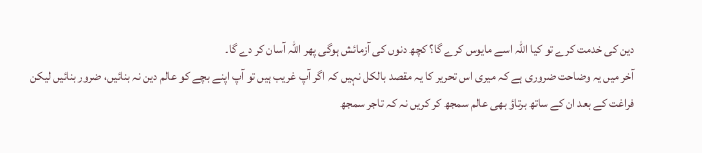دین کی خدمت کرے تو کیا اللہ اسے مایوس کرے گا؟ کچھ دنوں کی آزمائش ہوگی پھر اللہ آسان کر دے گا۔
آخر میں یہ وضاحت ضروری ہے کہ میری اس تحریر کا یہ مقصد بالکل نہیں کہ اگر آپ غریب ہیں تو آپ اپنے بچے کو عالم دین نہ بنائیں، ضرور بنائیں لیکن فراغت کے بعد ان کے ساتھ برتاؤ بھی عالم سمجھ کر کریں نہ کہ تاجر سمجھ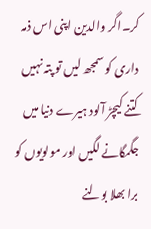کر۔اگر والدین اپنی اس ذمہ داری کو سمجھ لیں تو پتہ نہیں کتنے کیچڑ آلود ہیرے دنیا میں جگمگانے لگیں اور مولویوں کو برا بھلا بولنے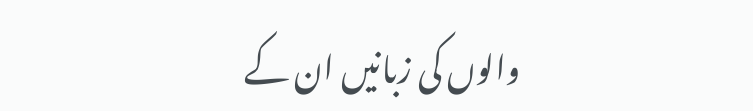والوں کی زبانیں ان کے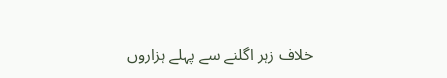خلاف زہر اگلنے سے پہلے ہزاروں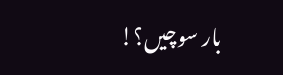بار سوچیں؟!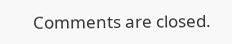Comments are closed.